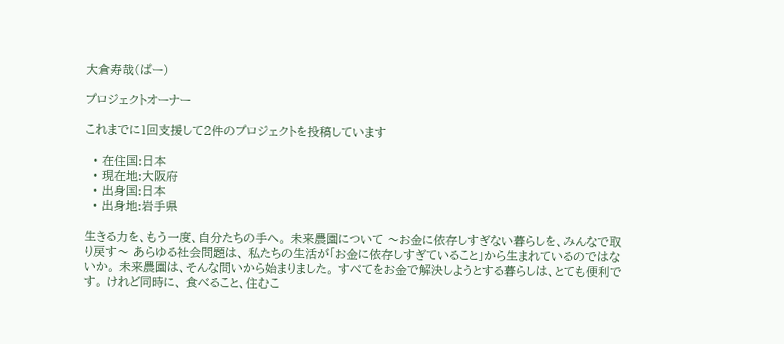大倉寿哉(ぱー)

プロジェクトオーナー

これまでに1回支援して2件のプロジェクトを投稿しています

  • 在住国:日本
  • 現在地:大阪府
  • 出身国:日本
  • 出身地:岩手県

生きる力を、もう一度、自分たちの手へ。 未来農園について 〜お金に依存しすぎない暮らしを、みんなで取り戻す〜 あらゆる社会問題は、 私たちの生活が「お金に依存しすぎていること」から生まれているのではないか。 未来農園は、そんな問いから始まりました。 すべてをお金で解決しようとする暮らしは、とても便利です。 けれど同時に、 食べること、住むこ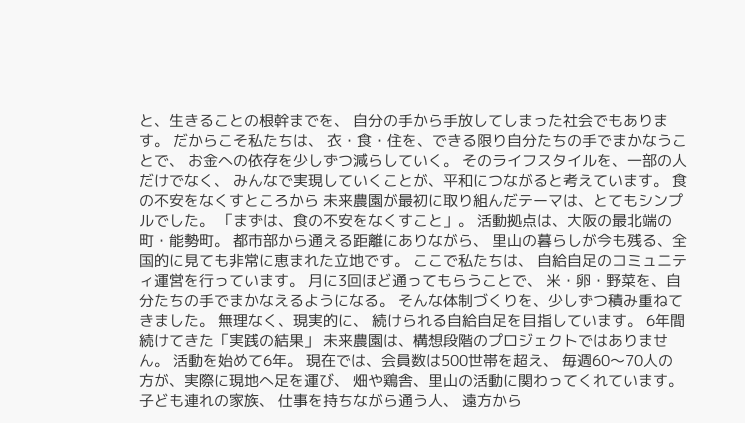と、生きることの根幹までを、 自分の手から手放してしまった社会でもあります。 だからこそ私たちは、 衣・食・住を、できる限り自分たちの手でまかなうことで、 お金への依存を少しずつ減らしていく。 そのライフスタイルを、一部の人だけでなく、 みんなで実現していくことが、平和につながると考えています。 食の不安をなくすところから 未来農園が最初に取り組んだテーマは、とてもシンプルでした。 「まずは、食の不安をなくすこと」。 活動拠点は、大阪の最北端の町・能勢町。 都市部から通える距離にありながら、 里山の暮らしが今も残る、全国的に見ても非常に恵まれた立地です。 ここで私たちは、 自給自足のコミュニティ運営を行っています。 月に3回ほど通ってもらうことで、 米・卵・野菜を、自分たちの手でまかなえるようになる。 そんな体制づくりを、少しずつ積み重ねてきました。 無理なく、現実的に、 続けられる自給自足を目指しています。 6年間続けてきた「実践の結果」 未来農園は、構想段階のプロジェクトではありません。 活動を始めて6年。 現在では、会員数は500世帯を超え、 毎週60〜70人の方が、実際に現地へ足を運び、 畑や鶏舎、里山の活動に関わってくれています。 子ども連れの家族、 仕事を持ちながら通う人、 遠方から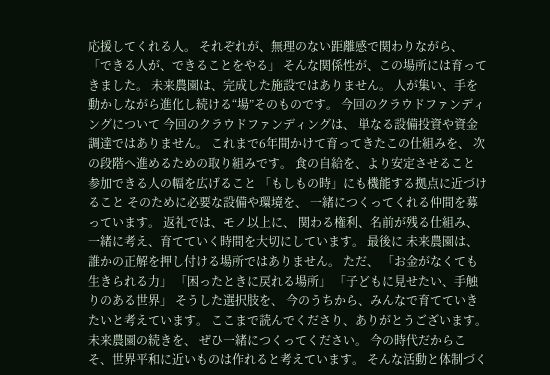応援してくれる人。 それぞれが、無理のない距離感で関わりながら、 「できる人が、できることをやる」 そんな関係性が、この場所には育ってきました。 未来農園は、完成した施設ではありません。 人が集い、手を動かしながら進化し続ける“場”そのものです。 今回のクラウドファンディングについて 今回のクラウドファンディングは、 単なる設備投資や資金調達ではありません。 これまで6年間かけて育ってきたこの仕組みを、 次の段階へ進めるための取り組みです。 食の自給を、より安定させること 参加できる人の幅を広げること 「もしもの時」にも機能する拠点に近づけること そのために必要な設備や環境を、 一緒につくってくれる仲間を募っています。 返礼では、モノ以上に、 関わる権利、名前が残る仕組み、 一緒に考え、育てていく時間を大切にしています。 最後に 未来農園は、 誰かの正解を押し付ける場所ではありません。 ただ、 「お金がなくても生きられる力」 「困ったときに戻れる場所」 「子どもに見せたい、手触りのある世界」 そうした選択肢を、 今のうちから、みんなで育てていきたいと考えています。 ここまで読んでくださり、ありがとうございます。 未来農園の続きを、 ぜひ一緒につくってください。 今の時代だからこそ、世界平和に近いものは作れると考えています。 そんな活動と体制づく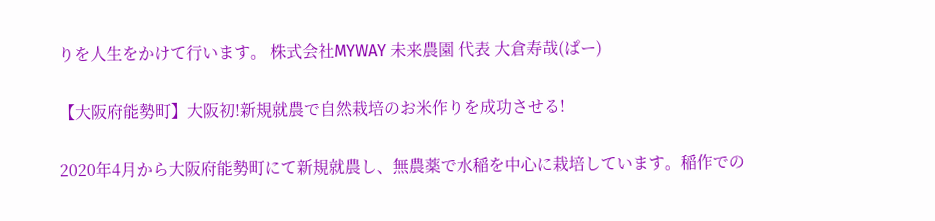りを人生をかけて行います。 株式会社MYWAY 未来農園 代表 大倉寿哉(ぱー)

【大阪府能勢町】大阪初!新規就農で自然栽培のお米作りを成功させる!

2020年4月から大阪府能勢町にて新規就農し、無農薬で水稲を中心に栽培しています。稲作での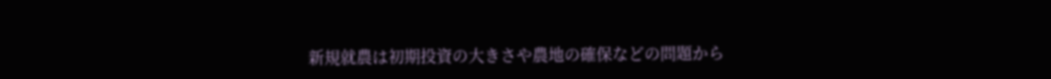新規就農は初期投資の大きさや農地の確保などの問題から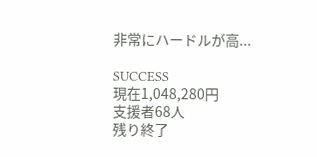非常にハードルが高...

SUCCESS
現在1,048,280円
支援者68人
残り終了